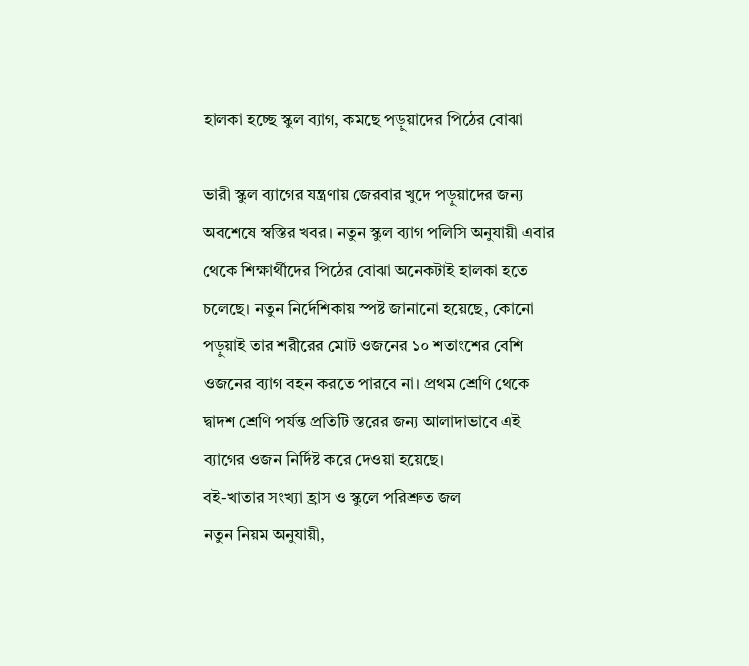হালকা হচ্ছে স্কুল ব্যাগ, কমছে পড়ুয়াদের পিঠের বোঝা

ভারী স্কুল ব্যাগের যন্ত্রণায় জেরবার খুদে পড়ুয়াদের জন্য অবশেষে স্বস্তির খবর। নতুন স্কুল ব্যাগ পলিসি অনুযায়ী এবার থেকে শিক্ষার্থীদের পিঠের বোঝা অনেকটাই হালকা হতে চলেছে। নতুন নির্দেশিকায় স্পষ্ট জানানো হয়েছে, কোনো পড়ুয়াই তার শরীরের মোট ওজনের ১০ শতাংশের বেশি ওজনের ব্যাগ বহন করতে পারবে না। প্রথম শ্রেণি থেকে দ্বাদশ শ্রেণি পর্যন্ত প্রতিটি স্তরের জন্য আলাদাভাবে এই ব্যাগের ওজন নির্দিষ্ট করে দেওয়া হয়েছে।
বই-খাতার সংখ্যা হ্রাস ও স্কুলে পরিশ্রুত জল
নতুন নিয়ম অনুযায়ী,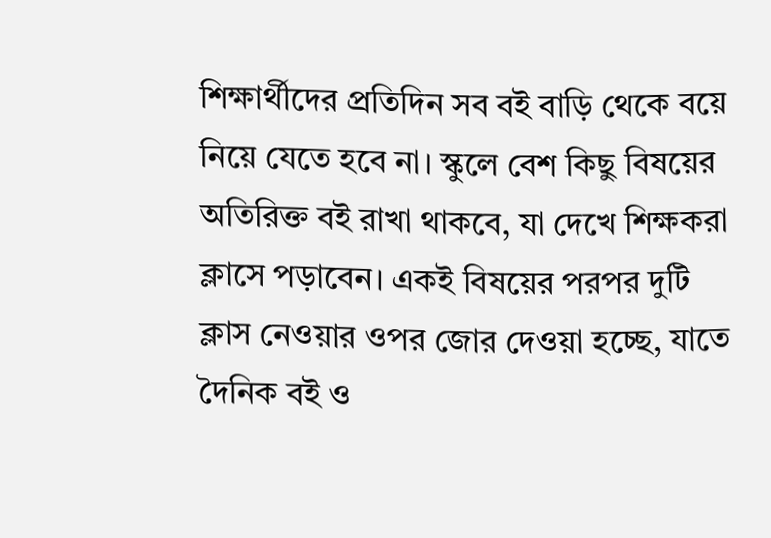শিক্ষার্থীদের প্রতিদিন সব বই বাড়ি থেকে বয়ে নিয়ে যেতে হবে না। স্কুলে বেশ কিছু বিষয়ের অতিরিক্ত বই রাখা থাকবে, যা দেখে শিক্ষকরা ক্লাসে পড়াবেন। একই বিষয়ের পরপর দুটি ক্লাস নেওয়ার ওপর জোর দেওয়া হচ্ছে, যাতে দৈনিক বই ও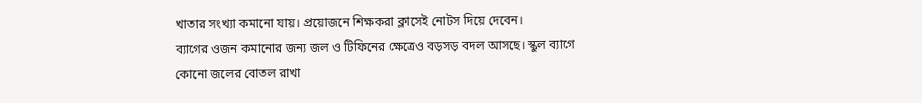খাতার সংখ্যা কমানো যায়। প্রয়োজনে শিক্ষকরা ক্লাসেই নোটস দিয়ে দেবেন।
ব্যাগের ওজন কমানোর জন্য জল ও টিফিনের ক্ষেত্রেও বড়সড় বদল আসছে। স্কুল ব্যাগে কোনো জলের বোতল রাখা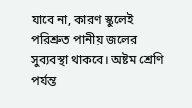যাবে না, কারণ স্কুলেই পরিশ্রুত পানীয় জলের সুব্যবস্থা থাকবে। অষ্টম শ্রেণি পর্যন্ত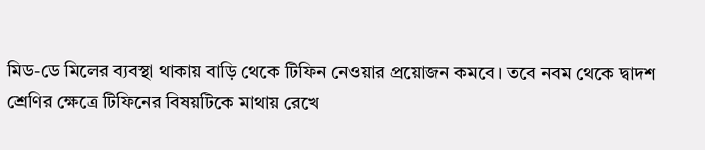মিড-ডে মিলের ব্যবস্থা থাকায় বাড়ি থেকে টিফিন নেওয়ার প্রয়োজন কমবে। তবে নবম থেকে দ্বাদশ শ্রেণির ক্ষেত্রে টিফিনের বিষয়টিকে মাথায় রেখে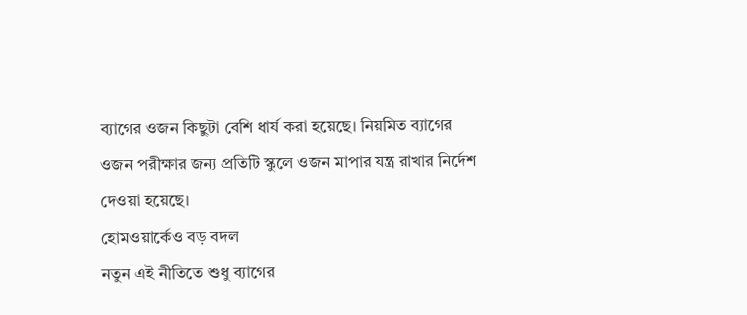ব্যাগের ওজন কিছুটা বেশি ধার্য করা হয়েছে। নিয়মিত ব্যাগের ওজন পরীক্ষার জন্য প্রতিটি স্কুলে ওজন মাপার যন্ত্র রাখার নির্দেশ দেওয়া হয়েছে।
হোমওয়ার্কেও বড় বদল
নতুন এই নীতিতে শুধু ব্যাগের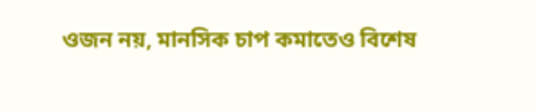ওজন নয়, মানসিক চাপ কমাতেও বিশেষ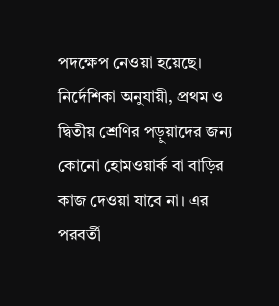পদক্ষেপ নেওয়া হয়েছে। নির্দেশিকা অনুযায়ী, প্রথম ও দ্বিতীয় শ্রেণির পড়ুয়াদের জন্য কোনো হোমওয়ার্ক বা বাড়ির কাজ দেওয়া যাবে না। এর পরবর্তী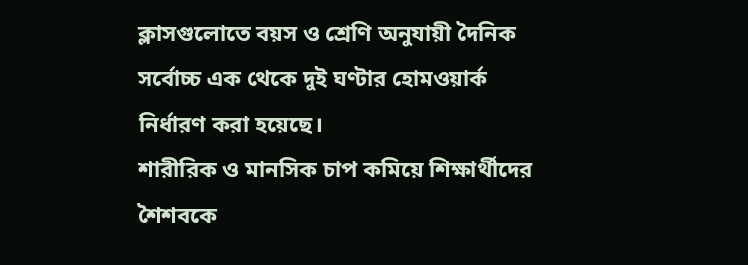ক্লাসগুলোতে বয়স ও শ্রেণি অনুযায়ী দৈনিক সর্বোচ্চ এক থেকে দুই ঘণ্টার হোমওয়ার্ক নির্ধারণ করা হয়েছে।
শারীরিক ও মানসিক চাপ কমিয়ে শিক্ষার্থীদের শৈশবকে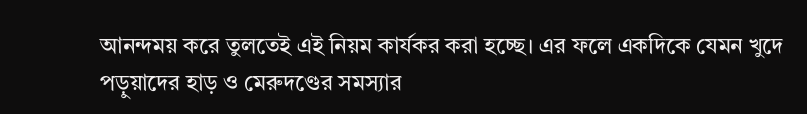আনন্দময় করে তুলতেই এই নিয়ম কার্যকর করা হচ্ছে। এর ফলে একদিকে যেমন খুদে পড়ুয়াদের হাড় ও মেরুদণ্ডের সমস্যার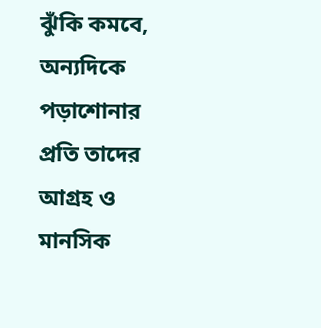ঝুঁকি কমবে, অন্যদিকে পড়াশোনার প্রতি তাদের আগ্রহ ও মানসিক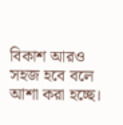বিকাশ আরও সহজ হবে বলে আশা করা হচ্ছে।